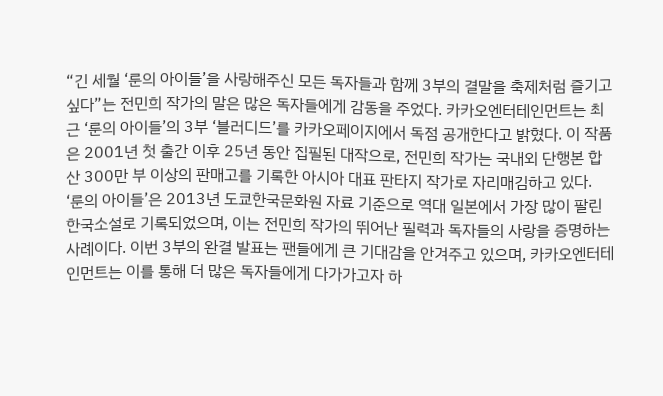“긴 세월 ‘룬의 아이들’을 사랑해주신 모든 독자들과 함께 3부의 결말을 축제처럼 즐기고 싶다”는 전민희 작가의 말은 많은 독자들에게 감동을 주었다. 카카오엔터테인먼트는 최근 ‘룬의 아이들’의 3부 ‘블러디드’를 카카오페이지에서 독점 공개한다고 밝혔다. 이 작품은 2001년 첫 출간 이후 25년 동안 집필된 대작으로, 전민희 작가는 국내외 단행본 합산 300만 부 이상의 판매고를 기록한 아시아 대표 판타지 작가로 자리매김하고 있다.
‘룬의 아이들’은 2013년 도쿄한국문화원 자료 기준으로 역대 일본에서 가장 많이 팔린 한국소설로 기록되었으며, 이는 전민희 작가의 뛰어난 필력과 독자들의 사랑을 증명하는 사례이다. 이번 3부의 완결 발표는 팬들에게 큰 기대감을 안겨주고 있으며, 카카오엔터테인먼트는 이를 통해 더 많은 독자들에게 다가가고자 하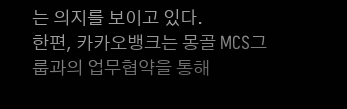는 의지를 보이고 있다.
한편, 카카오뱅크는 몽골 MCS그룹과의 업무협약을 통해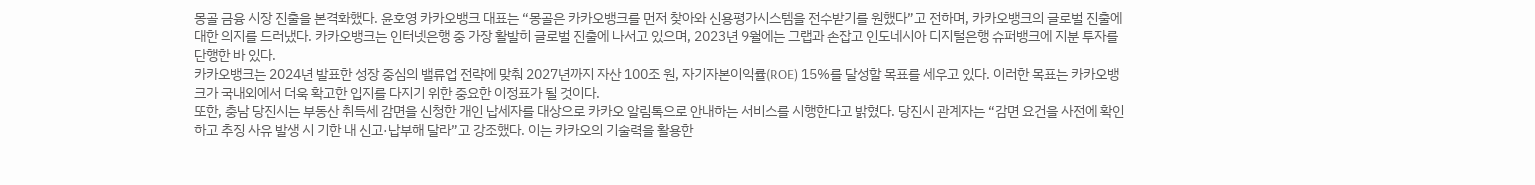몽골 금융 시장 진출을 본격화했다. 윤호영 카카오뱅크 대표는 “몽골은 카카오뱅크를 먼저 찾아와 신용평가시스템을 전수받기를 원했다”고 전하며, 카카오뱅크의 글로벌 진출에 대한 의지를 드러냈다. 카카오뱅크는 인터넷은행 중 가장 활발히 글로벌 진출에 나서고 있으며, 2023년 9월에는 그랩과 손잡고 인도네시아 디지털은행 슈퍼뱅크에 지분 투자를 단행한 바 있다.
카카오뱅크는 2024년 발표한 성장 중심의 밸류업 전략에 맞춰 2027년까지 자산 100조 원, 자기자본이익률(ROE) 15%를 달성할 목표를 세우고 있다. 이러한 목표는 카카오뱅크가 국내외에서 더욱 확고한 입지를 다지기 위한 중요한 이정표가 될 것이다.
또한, 충남 당진시는 부동산 취득세 감면을 신청한 개인 납세자를 대상으로 카카오 알림톡으로 안내하는 서비스를 시행한다고 밝혔다. 당진시 관계자는 “감면 요건을 사전에 확인하고 추징 사유 발생 시 기한 내 신고·납부해 달라”고 강조했다. 이는 카카오의 기술력을 활용한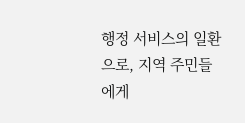행정 서비스의 일환으로, 지역 주민들에게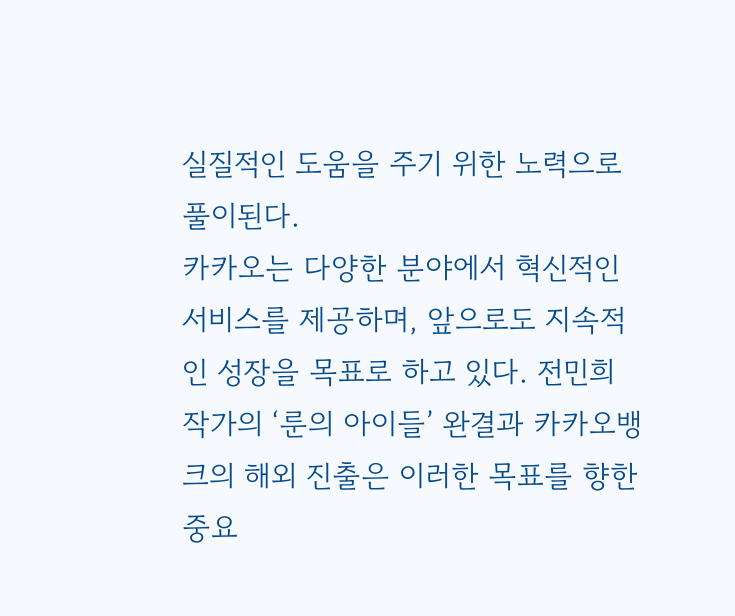실질적인 도움을 주기 위한 노력으로 풀이된다.
카카오는 다양한 분야에서 혁신적인 서비스를 제공하며, 앞으로도 지속적인 성장을 목표로 하고 있다. 전민희 작가의 ‘룬의 아이들’ 완결과 카카오뱅크의 해외 진출은 이러한 목표를 향한 중요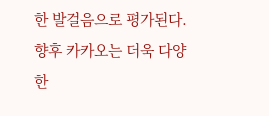한 발걸음으로 평가된다. 향후 카카오는 더욱 다양한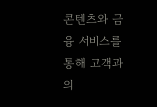콘텐츠와 금융 서비스를 통해 고객과의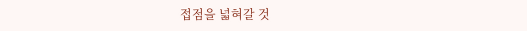접점을 넓혀갈 것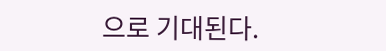으로 기대된다.